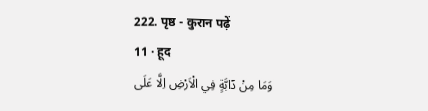222. पृष्ठ - कुरान पढ़ें
11 · हूद
وَمَا مِنْ دَٓابَّةٍ فِي الْاَرْضِ اِلَّا عَلَى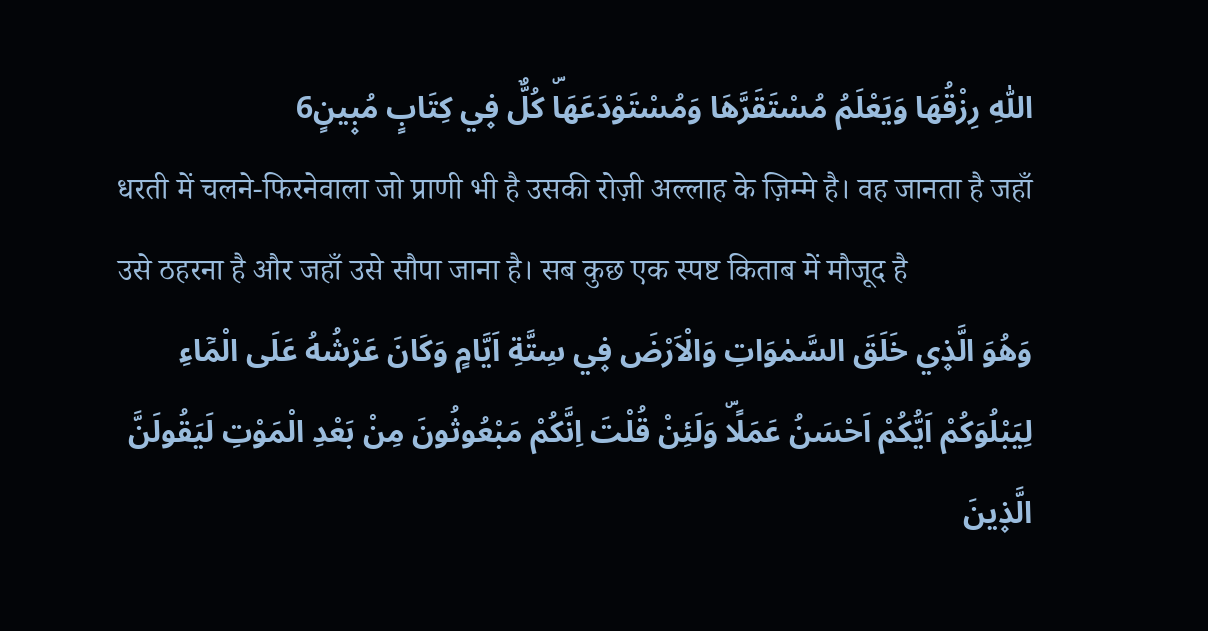اللّٰهِ رِزْقُهَا وَيَعْلَمُ مُسْتَقَرَّهَا وَمُسْتَوْدَعَهَاۜ كُلٌّ ف۪ي كِتَابٍ مُب۪ينٍ6
धरती में चलने-फिरनेवाला जो प्राणी भी है उसकी रोज़ी अल्लाह के ज़िम्मे है। वह जानता है जहाँ उसे ठहरना है और जहाँ उसे सौपा जाना है। सब कुछ एक स्पष्ट किताब में मौजूद है
وَهُوَ الَّذ۪ي خَلَقَ السَّمٰوَاتِ وَالْاَرْضَ ف۪ي سِتَّةِ اَيَّامٍ وَكَانَ عَرْشُهُ عَلَى الْمَٓاءِ لِيَبْلُوَكُمْ اَيُّكُمْ اَحْسَنُ عَمَلًاۜ وَلَئِنْ قُلْتَ اِنَّكُمْ مَبْعُوثُونَ مِنْ بَعْدِ الْمَوْتِ لَيَقُولَنَّ الَّذ۪ينَ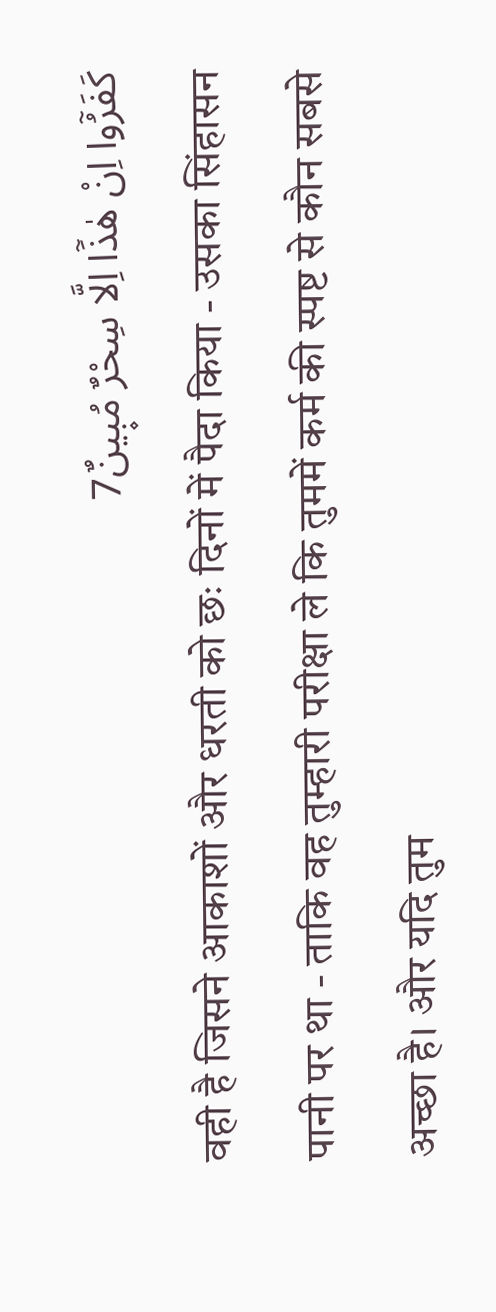كَفَرُٓوا اِنْ هٰذَٓا اِلَّا سِحْرٌ مُب۪ينٌ7
वही है जिसने आकाशों और धरती को छः दिनों में पैदा किया - उसका सिंहासन पानी पर था - ताकि वह तुम्हारी परीक्षा ले कि तुममें कर्म की स्पष्ट से कौन सबसे अच्छा है। और यदि तुम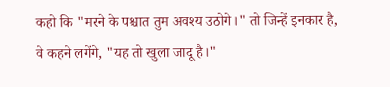कहो कि "मरने के पश्चात तुम अवश्य उठोगे।" तो जिन्हें इनकार है, वे कहने लगेंगे, "यह तो खुला जादू है।"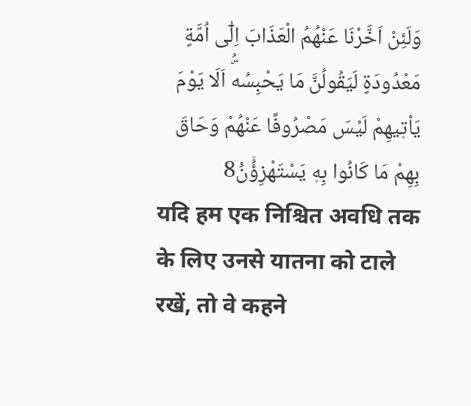وَلَئِنْ اَخَّرْنَا عَنْهُمُ الْعَذَابَ اِلٰٓى اُمَّةٍ مَعْدُودَةٍ لَيَقُولُنَّ مَا يَحْبِسُهُۜ اَلَا يَوْمَ يَاْت۪يهِمْ لَيْسَ مَصْرُوفًا عَنْهُمْ وَحَاقَ بِهِمْ مَا كَانُوا بِه۪ يَسْتَهْزِؤُ۫نَ۟8
यदि हम एक निश्चित अवधि तक के लिए उनसे यातना को टाले रखें, तो वे कहने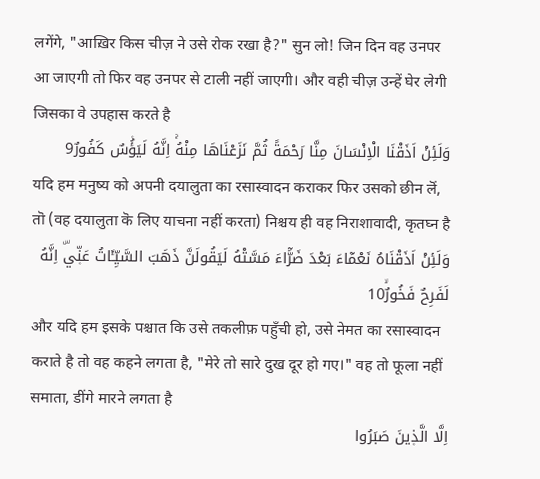लगेंगे, "आख़िर किस चीज़ ने उसे रोक रखा है?" सुन लो! जिन दिन वह उनपर आ जाएगी तो फिर वह उनपर से टाली नहीं जाएगी। और वही चीज़ उन्हें घेर लेगी जिसका वे उपहास करते है
وَلَئِنْ اَذَقْنَا الْاِنْسَانَ مِنَّا رَحْمَةً ثُمَّ نَزَعْنَاهَا مِنْهُۚ اِنَّهُ لَيَؤُ۫سٌ كَفُورٌ9
यदि हम मनुष्य को अपनी दयालुता का रसास्वादन कराकर फिर उसको छीन लॆं, तॊ (वह दयालुता कॆ लिए याचना नहीं करता) निश्चय ही वह निराशावादी, कृतघ्न है
وَلَئِنْ اَذَقْنَاهُ نَعْمَٓاءَ بَعْدَ ضَرَّٓاءَ مَسَّتْهُ لَيَقُولَنَّ ذَهَبَ السَّيِّـَٔاتُ عَنّ۪يۜ اِنَّهُ لَفَرِحٌ فَخُورٌۙ10
और यदि हम इसके पश्चात कि उसे तकलीफ़ पहुँची हो, उसे नेमत का रसास्वादन कराते है तो वह कहने लगता है, "मेरे तो सारे दुख दूर हो गए।" वह तो फूला नहीं समाता, डींगे मारने लगता है
اِلَّا الَّذ۪ينَ صَبَرُوا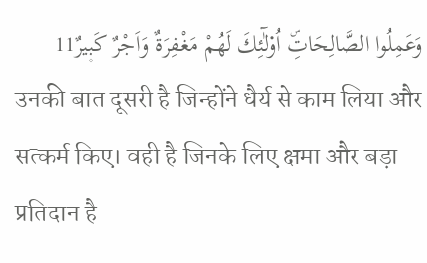وَعَمِلُوا الصَّالِحَاتِۜ اُو۬لٰٓئِكَ لَهُمْ مَغْفِرَةٌ وَاَجْرٌ كَب۪يرٌ11
उनकी बात दूसरी है जिन्होंने धैर्य से काम लिया और सत्कर्म किए। वही है जिनके लिए क्षमा और बड़ा प्रतिदान है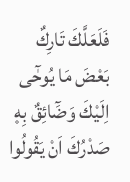فَلَعَلَّكَ تَارِكٌ بَعْضَ مَا يُوحٰٓى اِلَيْكَ وَضَٓائِقٌ بِه۪ صَدْرُكَ اَنْ يَقُولُوا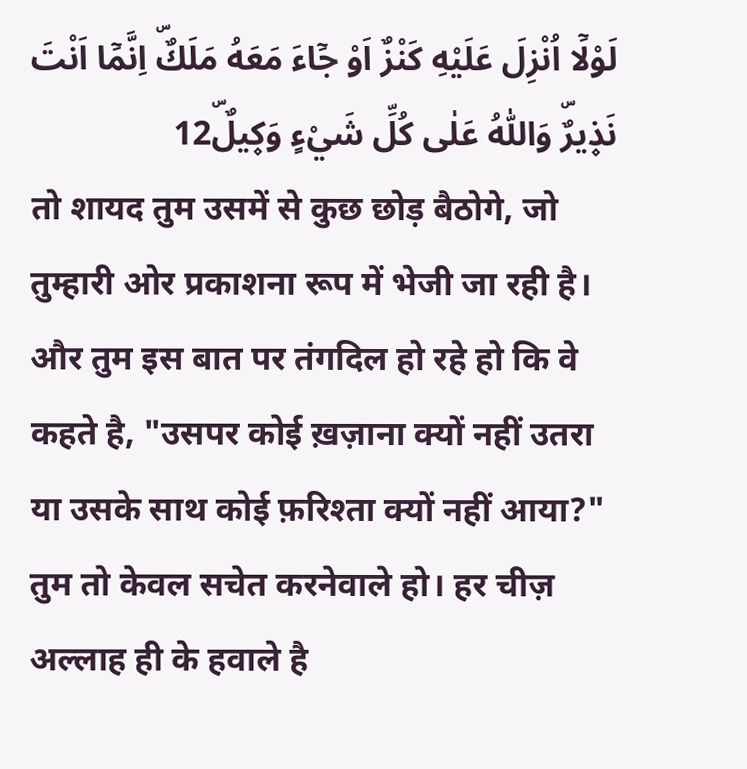لَوْلَٓا اُنْزِلَ عَلَيْهِ كَنْزٌ اَوْ جَٓاءَ مَعَهُ مَلَكٌۜ اِنَّمَٓا اَنْتَ نَذ۪يرٌۜ وَاللّٰهُ عَلٰى كُلِّ شَيْءٍ وَك۪يلٌۜ12
तो शायद तुम उसमें से कुछ छोड़ बैठोगे, जो तुम्हारी ओर प्रकाशना रूप में भेजी जा रही है। और तुम इस बात पर तंगदिल हो रहे हो कि वे कहते है, "उसपर कोई ख़ज़ाना क्यों नहीं उतरा या उसके साथ कोई फ़रिश्ता क्यों नहीं आया?" तुम तो केवल सचेत करनेवाले हो। हर चीज़ अल्लाह ही के हवाले है